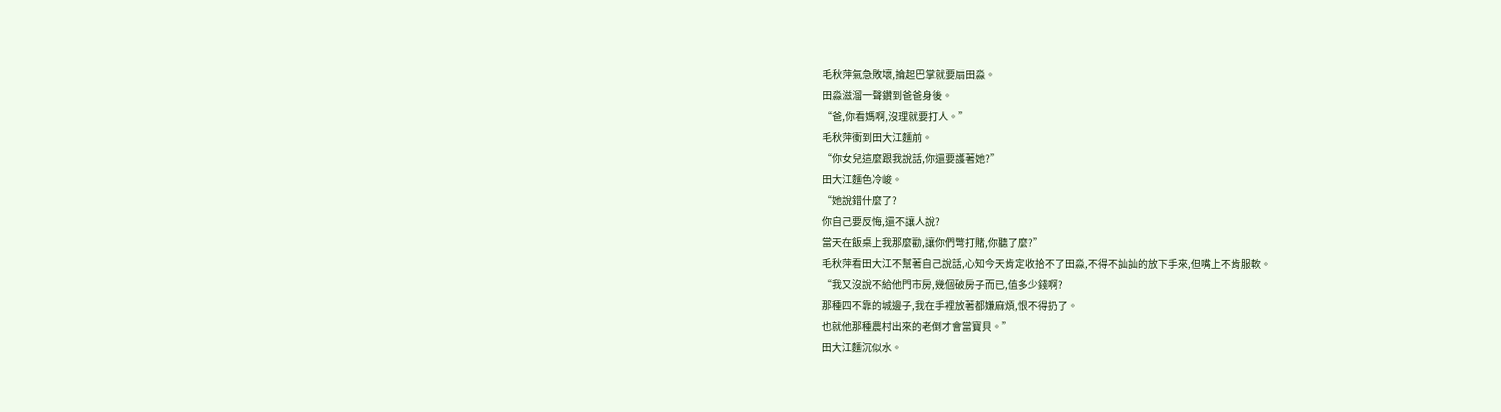毛秋萍氣急敗壞,掄起巴掌就要扇田淼。
田淼滋溜一聲鑽到爸爸身後。
“爸,你看媽啊,沒理就要打人。”
毛秋萍衝到田大江麵前。
“你女兒這麼跟我說話,你還要護著她?”
田大江麵色冷峻。
“她說錯什麼了?
你自己要反悔,還不讓人說?
當天在飯桌上我那麼勸,讓你們彆打賭,你聽了麼?”
毛秋萍看田大江不幫著自己說話,心知今天肯定收拾不了田淼,不得不訕訕的放下手來,但嘴上不肯服軟。
“我又沒說不給他門市房,幾個破房子而已,值多少錢啊?
那種四不靠的城邊子,我在手裡放著都嫌麻煩,恨不得扔了。
也就他那種農村出來的老倒才會當寶貝。”
田大江麵沉似水。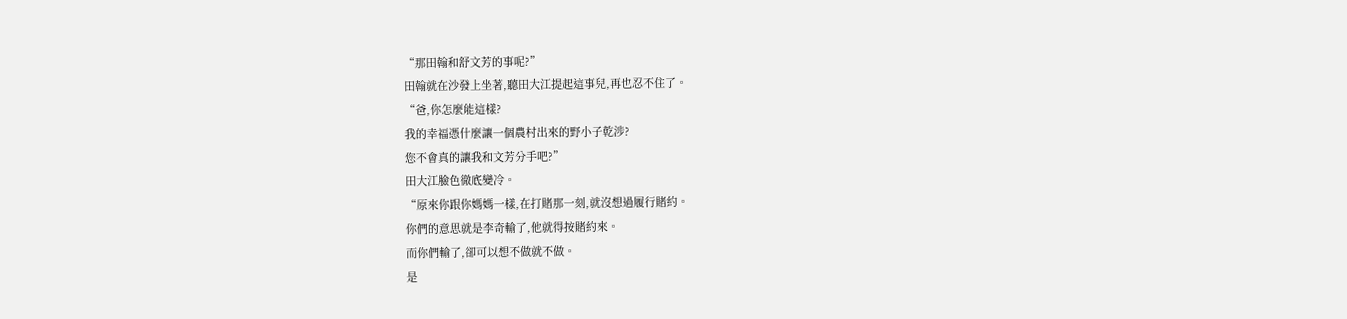“那田翰和舒文芳的事呢?”
田翰就在沙發上坐著,聽田大江提起這事兒,再也忍不住了。
“爸,你怎麼能這樣?
我的幸福憑什麼讓一個農村出來的野小子乾涉?
您不會真的讓我和文芳分手吧?”
田大江臉色徹底變冷。
“原來你跟你媽媽一樣,在打賭那一刻,就沒想過履行賭約。
你們的意思就是李奇輸了,他就得按賭約來。
而你們輸了,卻可以想不做就不做。
是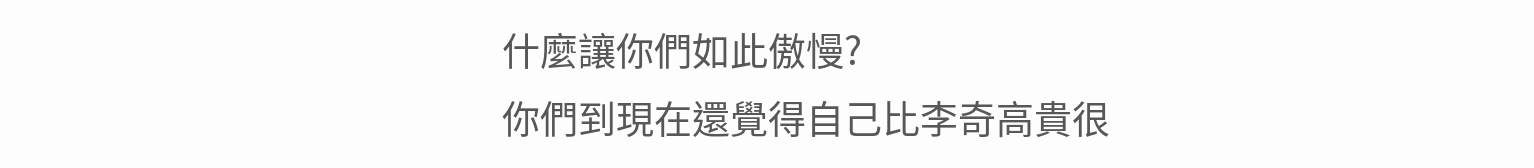什麼讓你們如此傲慢?
你們到現在還覺得自己比李奇高貴很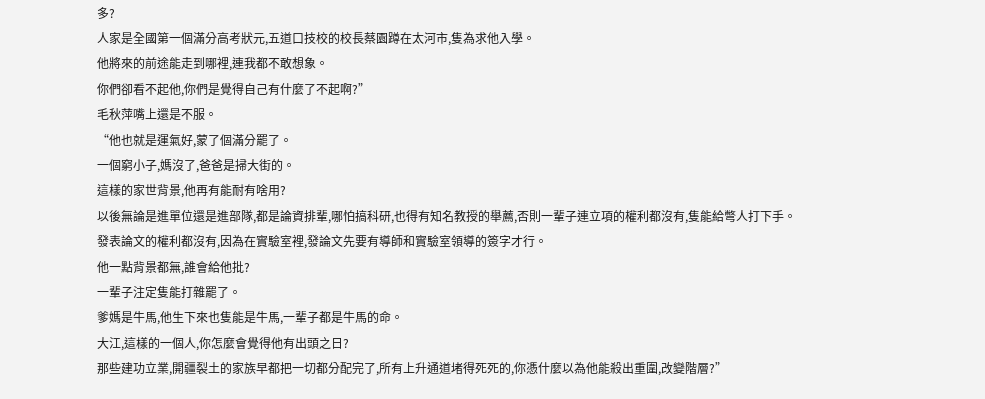多?
人家是全國第一個滿分高考狀元,五道口技校的校長蔡園蹲在太河市,隻為求他入學。
他將來的前途能走到哪裡,連我都不敢想象。
你們卻看不起他,你們是覺得自己有什麼了不起啊?”
毛秋萍嘴上還是不服。
“他也就是運氣好,蒙了個滿分罷了。
一個窮小子,媽沒了,爸爸是掃大街的。
這樣的家世背景,他再有能耐有啥用?
以後無論是進單位還是進部隊,都是論資排輩,哪怕搞科研,也得有知名教授的舉薦,否則一輩子連立項的權利都沒有,隻能給彆人打下手。
發表論文的權利都沒有,因為在實驗室裡,發論文先要有導師和實驗室領導的簽字才行。
他一點背景都無,誰會給他批?
一輩子注定隻能打雜罷了。
爹媽是牛馬,他生下來也隻能是牛馬,一輩子都是牛馬的命。
大江,這樣的一個人,你怎麼會覺得他有出頭之日?
那些建功立業,開疆裂土的家族早都把一切都分配完了,所有上升通道堵得死死的,你憑什麼以為他能殺出重圍,改變階層?”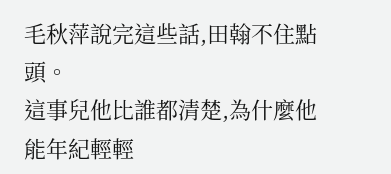毛秋萍說完這些話,田翰不住點頭。
這事兒他比誰都清楚,為什麼他能年紀輕輕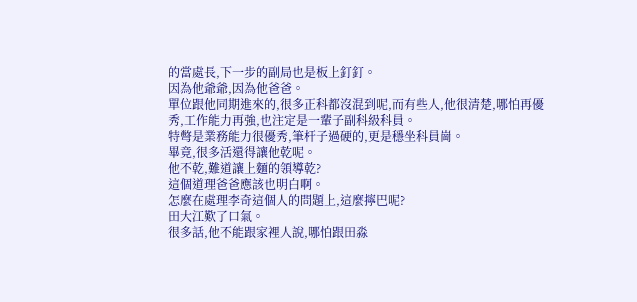的當處長,下一步的副局也是板上釘釘。
因為他爺爺,因為他爸爸。
單位跟他同期進來的,很多正科都沒混到呢,而有些人,他很清楚,哪怕再優秀,工作能力再強,也注定是一輩子副科級科員。
特彆是業務能力很優秀,筆杆子過硬的,更是穩坐科員崗。
畢竟,很多活還得讓他乾呢。
他不乾,難道讓上麵的領導乾?
這個道理爸爸應該也明白啊。
怎麼在處理李奇這個人的問題上,這麼擰巴呢?
田大江歎了口氣。
很多話,他不能跟家裡人說,哪怕跟田淼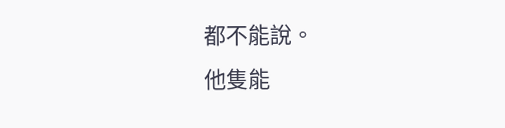都不能說。
他隻能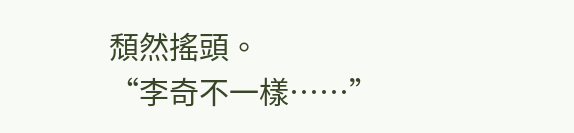頹然搖頭。
“李奇不一樣……”